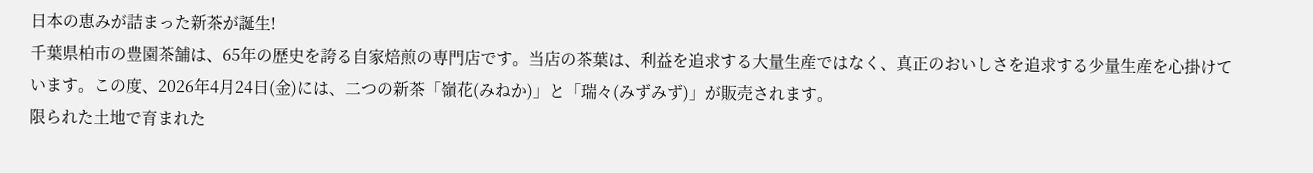日本の恵みが詰まった新茶が誕生!
千葉県柏市の豊園茶舗は、65年の歴史を誇る自家焙煎の専門店です。当店の茶葉は、利益を追求する大量生産ではなく、真正のおいしさを追求する少量生産を心掛けています。この度、2026年4月24日(金)には、二つの新茶「嶺花(みねか)」と「瑞々(みずみず)」が販売されます。
限られた土地で育まれた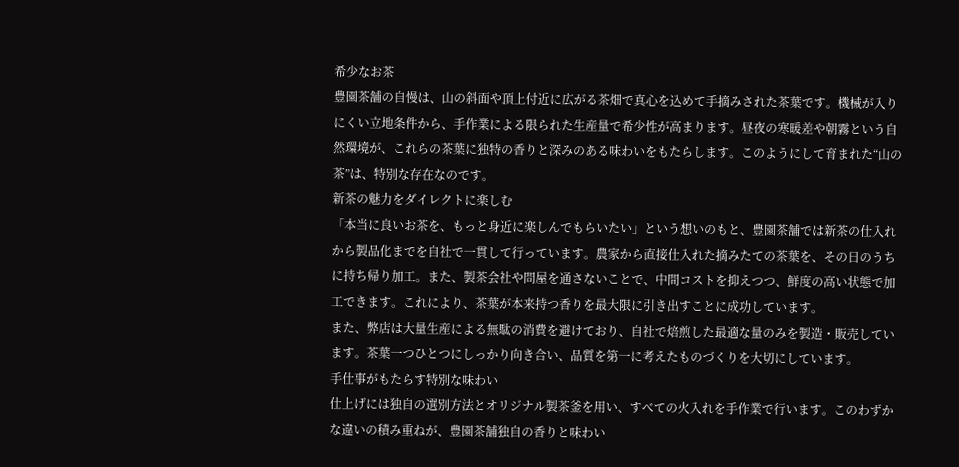希少なお茶
豊園茶舗の自慢は、山の斜面や頂上付近に広がる茶畑で真心を込めて手摘みされた茶葉です。機械が入りにくい立地条件から、手作業による限られた生産量で希少性が高まります。昼夜の寒暖差や朝霧という自然環境が、これらの茶葉に独特の香りと深みのある味わいをもたらします。このようにして育まれた“山の茶”は、特別な存在なのです。
新茶の魅力をダイレクトに楽しむ
「本当に良いお茶を、もっと身近に楽しんでもらいたい」という想いのもと、豊園茶舗では新茶の仕入れから製品化までを自社で一貫して行っています。農家から直接仕入れた摘みたての茶葉を、その日のうちに持ち帰り加工。また、製茶会社や問屋を通さないことで、中間コストを抑えつつ、鮮度の高い状態で加工できます。これにより、茶葉が本来持つ香りを最大限に引き出すことに成功しています。
また、弊店は大量生産による無駄の消費を避けており、自社で焙煎した最適な量のみを製造・販売しています。茶葉一つひとつにしっかり向き合い、品質を第一に考えたものづくりを大切にしています。
手仕事がもたらす特別な味わい
仕上げには独自の選別方法とオリジナル製茶釜を用い、すべての火入れを手作業で行います。このわずかな違いの積み重ねが、豊園茶舗独自の香りと味わい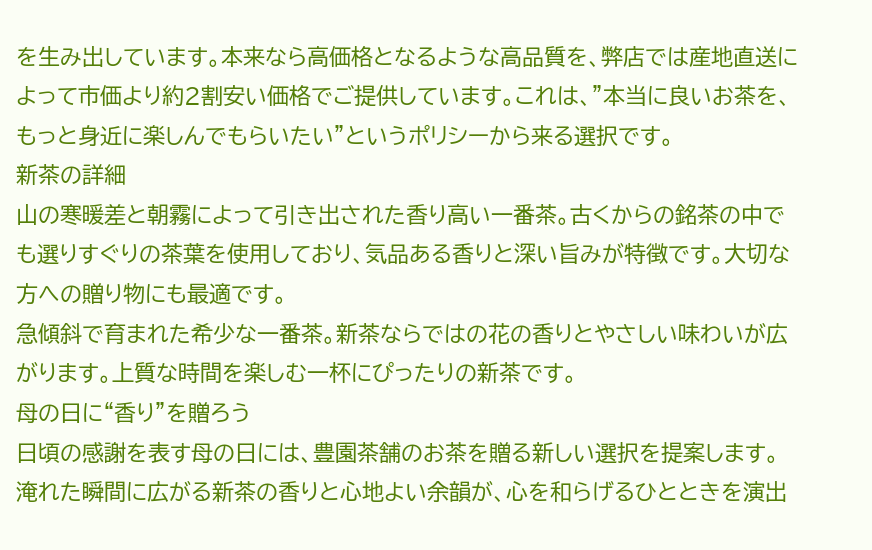を生み出しています。本来なら高価格となるような高品質を、弊店では産地直送によって市価より約2割安い価格でご提供しています。これは、”本当に良いお茶を、もっと身近に楽しんでもらいたい”というポリシーから来る選択です。
新茶の詳細
山の寒暖差と朝霧によって引き出された香り高い一番茶。古くからの銘茶の中でも選りすぐりの茶葉を使用しており、気品ある香りと深い旨みが特徴です。大切な方への贈り物にも最適です。
急傾斜で育まれた希少な一番茶。新茶ならではの花の香りとやさしい味わいが広がります。上質な時間を楽しむ一杯にぴったりの新茶です。
母の日に“香り”を贈ろう
日頃の感謝を表す母の日には、豊園茶舗のお茶を贈る新しい選択を提案します。淹れた瞬間に広がる新茶の香りと心地よい余韻が、心を和らげるひとときを演出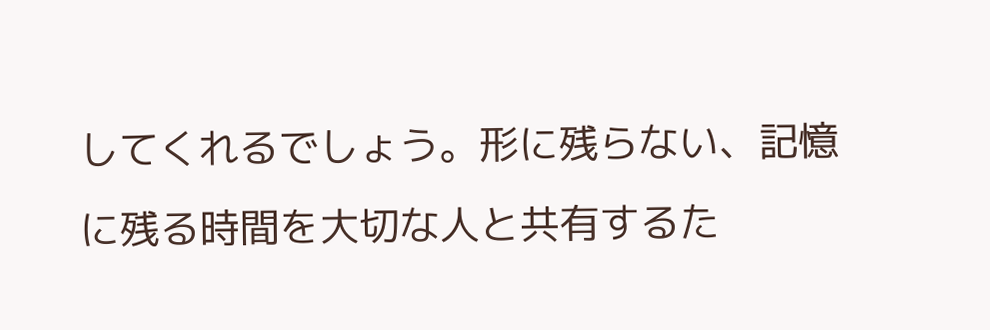してくれるでしょう。形に残らない、記憶に残る時間を大切な人と共有するた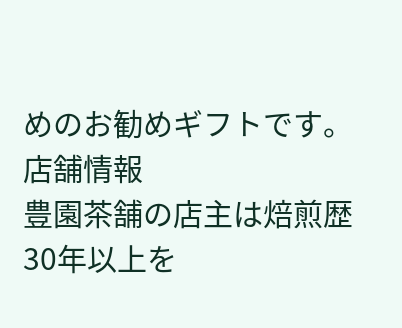めのお勧めギフトです。
店舗情報
豊園茶舗の店主は焙煎歴30年以上を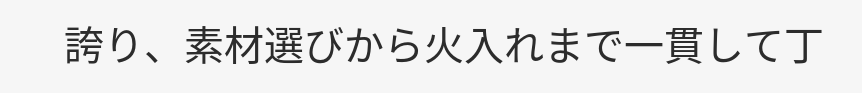誇り、素材選びから火入れまで一貫して丁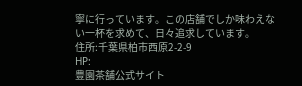寧に行っています。この店舗でしか味わえない一杯を求めて、日々追求しています。
住所:千葉県柏市西原2-2-9
HP:
豊園茶舗公式サイト